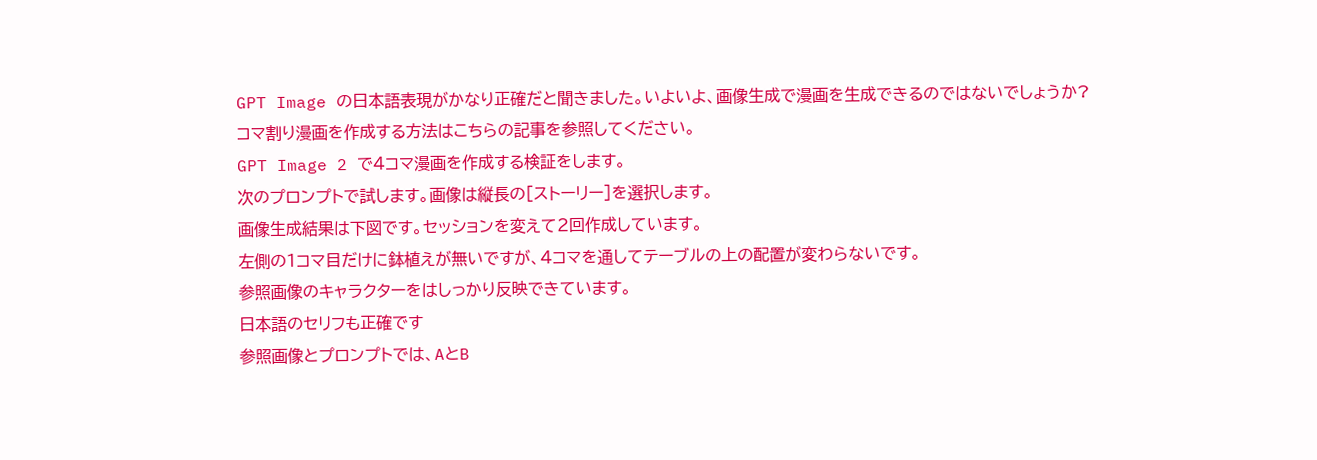GPT Image の日本語表現がかなり正確だと聞きました。いよいよ、画像生成で漫画を生成できるのではないでしょうか?
コマ割り漫画を作成する方法はこちらの記事を参照してください。
GPT Image 2 で4コマ漫画を作成する検証をします。
次のプロンプトで試します。画像は縦長の[ストーリー]を選択します。
画像生成結果は下図です。セッションを変えて2回作成しています。
左側の1コマ目だけに鉢植えが無いですが、4コマを通してテーブルの上の配置が変わらないです。
参照画像のキャラクターをはしっかり反映できています。
日本語のセリフも正確です
参照画像とプロンプトでは、AとB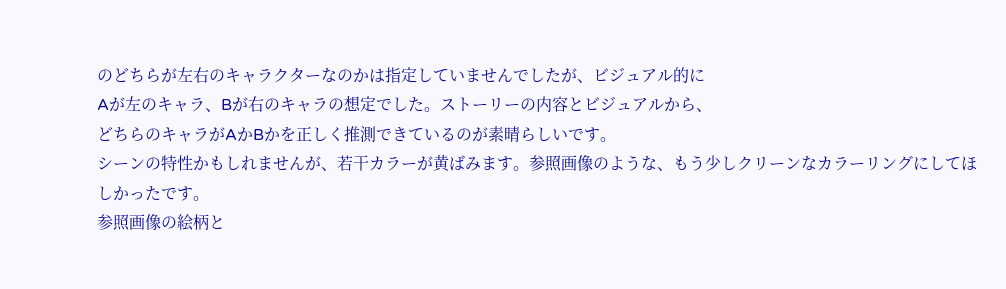のどちらが左右のキャラクターなのかは指定していませんでしたが、ビジュアル的に
Aが左のキャラ、Bが右のキャラの想定でした。ストーリーの内容とビジュアルから、
どちらのキャラがAかBかを正しく推測できているのが素晴らしいです。
シーンの特性かもしれませんが、若干カラーが黄ばみます。参照画像のような、もう少しクリーンなカラーリングにしてほしかったです。
参照画像の絵柄と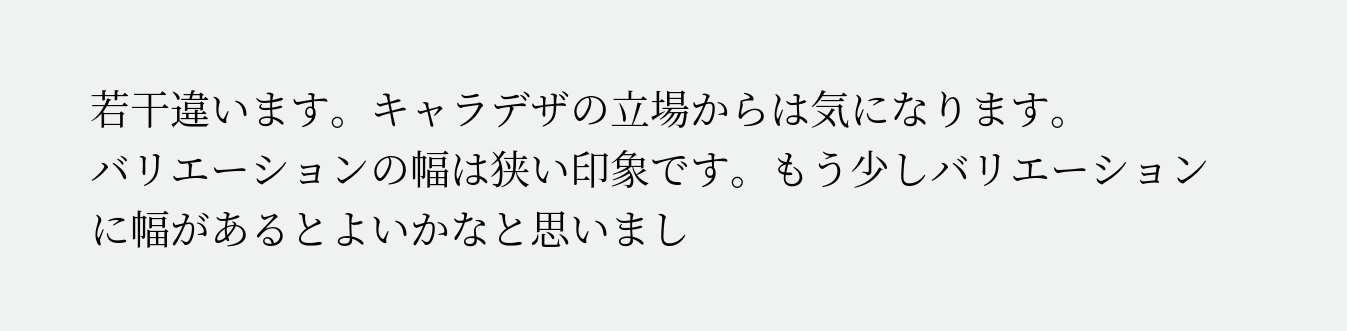若干違います。キャラデザの立場からは気になります。
バリエーションの幅は狭い印象です。もう少しバリエーションに幅があるとよいかなと思いまし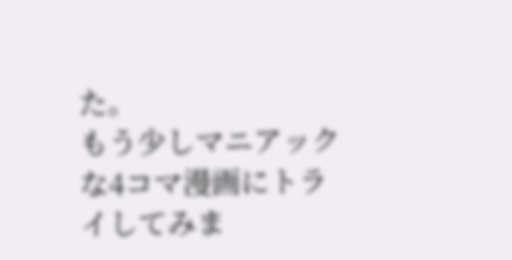た。
もう少しマニアックな4コマ漫画にトライしてみま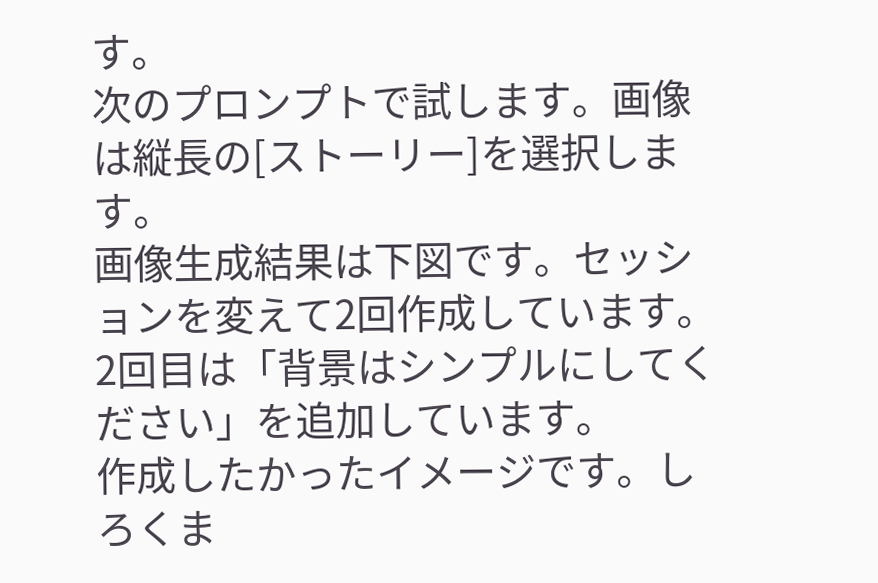す。
次のプロンプトで試します。画像は縦長の[ストーリー]を選択します。
画像生成結果は下図です。セッションを変えて2回作成しています。2回目は「背景はシンプルにしてください」を追加しています。
作成したかったイメージです。しろくま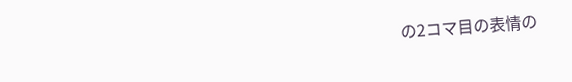の2コマ目の表情の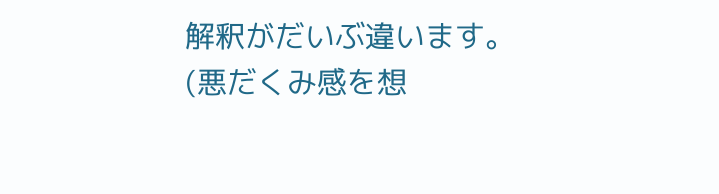解釈がだいぶ違います。(悪だくみ感を想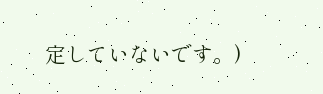定していないです。)